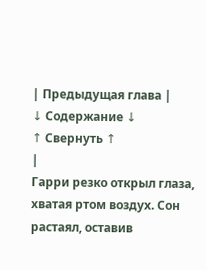| Предыдущая глава |
↓ Содержание ↓
↑ Свернуть ↑
|
Гарри резко открыл глаза, хватая ртом воздух. Сон растаял, оставив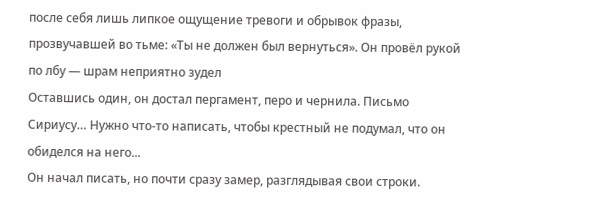после себя лишь липкое ощущение тревоги и обрывок фразы, прозвучавшей во тьме: «Ты не должен был вернуться». Он провёл рукой по лбу — шрам неприятно зудел
Оставшись один, он достал пергамент, перо и чернила. Письмо Сириусу… Нужно что‑то написать, чтобы крестный не подумал, что он обиделся на него...
Он начал писать, но почти сразу замер, разглядывая свои строки.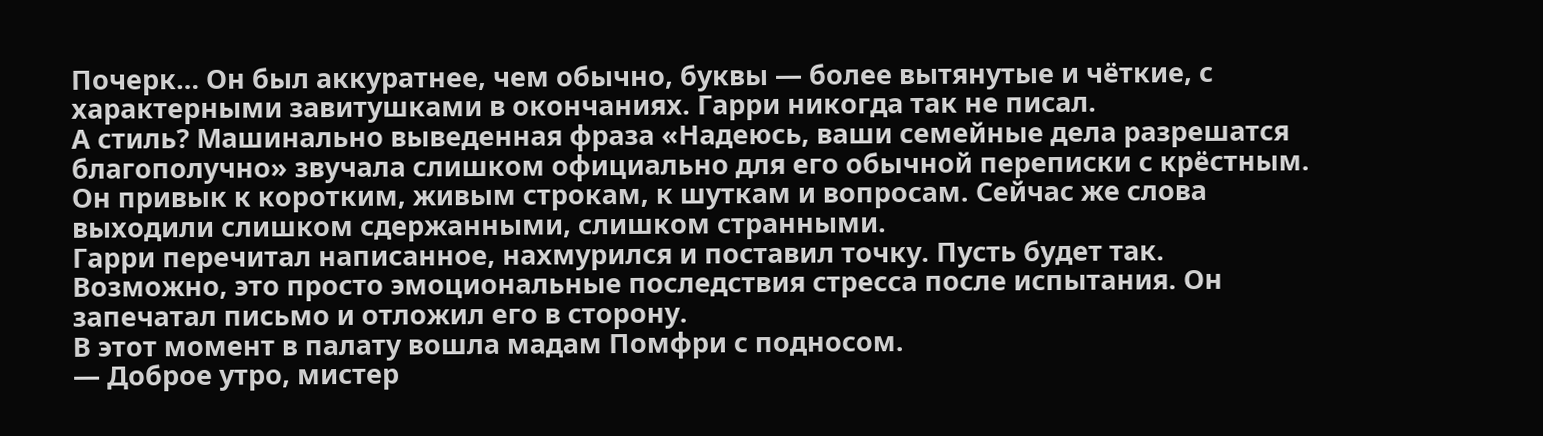Почерк… Он был аккуратнее, чем обычно, буквы — более вытянутые и чёткие, с характерными завитушками в окончаниях. Гарри никогда так не писал.
А стиль? Машинально выведенная фраза «Надеюсь, ваши семейные дела разрешатся благополучно» звучала слишком официально для его обычной переписки с крёстным. Он привык к коротким, живым строкам, к шуткам и вопросам. Сейчас же слова выходили слишком сдержанными, слишком странными.
Гарри перечитал написанное, нахмурился и поставил точку. Пусть будет так. Возможно, это просто эмоциональные последствия стресса после испытания. Он запечатал письмо и отложил его в сторону.
В этот момент в палату вошла мадам Помфри с подносом.
— Доброе утро, мистер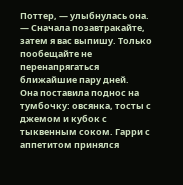Поттер, — улыбнулась она. — Сначала позавтракайте, затем я вас выпишу. Только пообещайте не перенапрягаться ближайшие пару дней.
Она поставила поднос на тумбочку: овсянка, тосты с джемом и кубок с тыквенным соком. Гарри с аппетитом принялся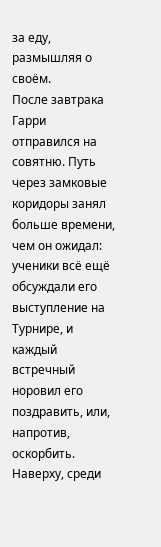за еду, размышляя о своём.
После завтрака Гарри отправился на совятню. Путь через замковые коридоры занял больше времени, чем он ожидал: ученики всё ещё обсуждали его выступление на Турнире, и каждый встречный норовил его поздравить, или, напротив, оскорбить.
Наверху, среди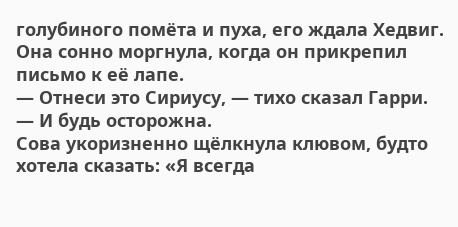голубиного помёта и пуха, его ждала Хедвиг. Она сонно моргнула, когда он прикрепил письмо к её лапе.
— Отнеси это Сириусу, — тихо сказал Гарри. — И будь осторожна.
Сова укоризненно щёлкнула клювом, будто хотела сказать: «Я всегда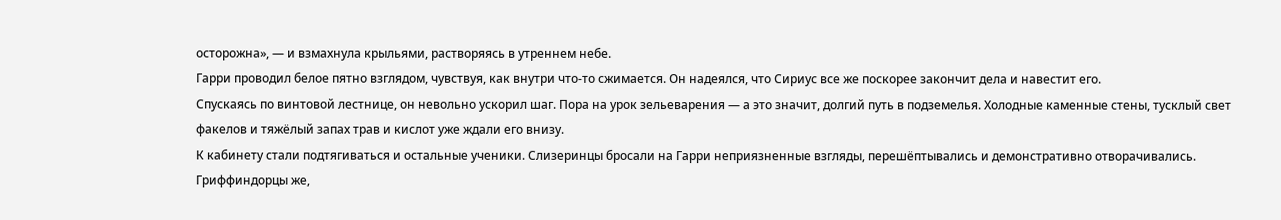осторожна», — и взмахнула крыльями, растворяясь в утреннем небе.
Гарри проводил белое пятно взглядом, чувствуя, как внутри что‑то сжимается. Он надеялся, что Сириус все же поскорее закончит дела и навестит его.
Спускаясь по винтовой лестнице, он невольно ускорил шаг. Пора на урок зельеварения — а это значит, долгий путь в подземелья. Холодные каменные стены, тусклый свет факелов и тяжёлый запах трав и кислот уже ждали его внизу.
К кабинету стали подтягиваться и остальные ученики. Слизеринцы бросали на Гарри неприязненные взгляды, перешёптывались и демонстративно отворачивались. Гриффиндорцы же,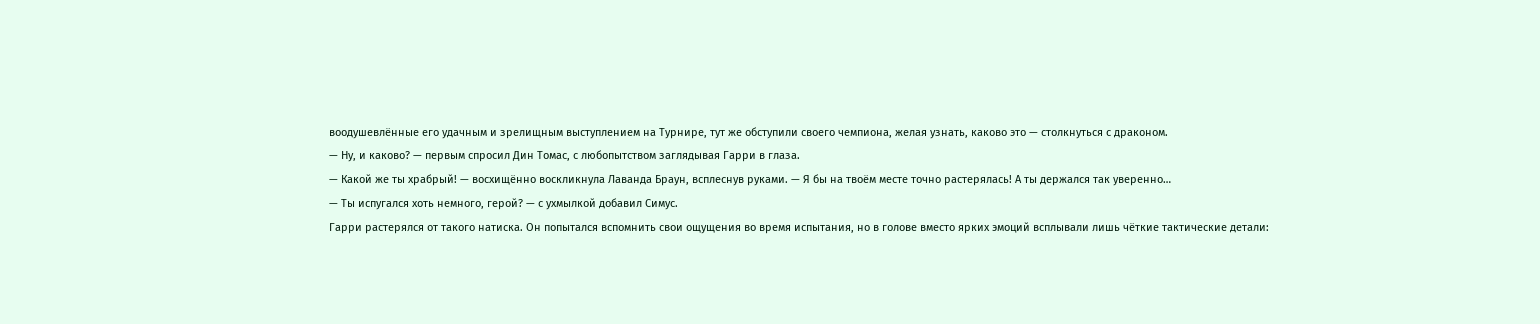воодушевлённые его удачным и зрелищным выступлением на Турнире, тут же обступили своего чемпиона, желая узнать, каково это — столкнуться с драконом.
— Ну, и каково? — первым спросил Дин Томас, с любопытством заглядывая Гарри в глаза.
— Какой же ты храбрый! — восхищённо воскликнула Лаванда Браун, всплеснув руками. — Я бы на твоём месте точно растерялась! А ты держался так уверенно…
— Ты испугался хоть немного, герой? — с ухмылкой добавил Симус.
Гарри растерялся от такого натиска. Он попытался вспомнить свои ощущения во время испытания, но в голове вместо ярких эмоций всплывали лишь чёткие тактические детали: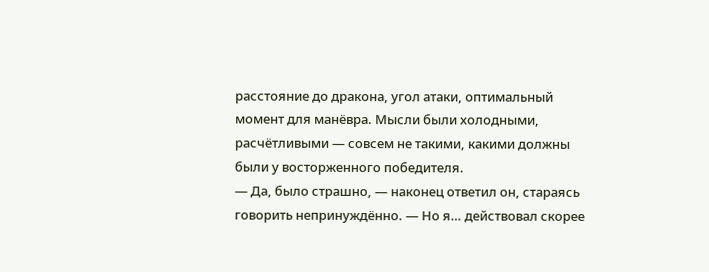расстояние до дракона, угол атаки, оптимальный момент для манёвра. Мысли были холодными, расчётливыми — совсем не такими, какими должны были у восторженного победителя.
— Да, было страшно, — наконец ответил он, стараясь говорить непринуждённо. — Но я… действовал скорее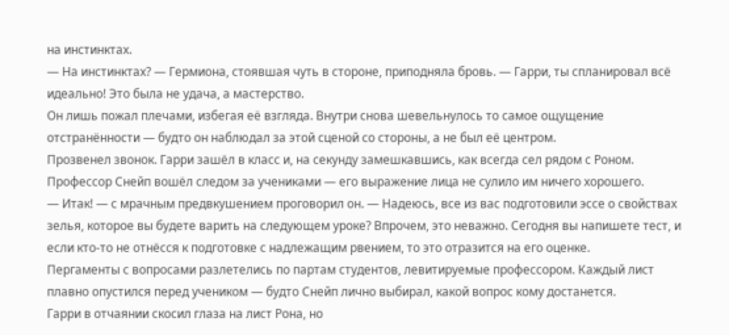на инстинктах.
— На инстинктах? — Гермиона, стоявшая чуть в стороне, приподняла бровь. — Гарри, ты спланировал всё идеально! Это была не удача, а мастерство.
Он лишь пожал плечами, избегая её взгляда. Внутри снова шевельнулось то самое ощущение отстранённости — будто он наблюдал за этой сценой со стороны, а не был её центром.
Прозвенел звонок. Гарри зашёл в класс и, на секунду замешкавшись, как всегда сел рядом с Роном. Профессор Снейп вошёл следом за учениками — его выражение лица не сулило им ничего хорошего.
— Итак! — с мрачным предвкушением проговорил он. — Надеюсь, все из вас подготовили эссе о свойствах зелья, которое вы будете варить на следующем уроке? Впрочем, это неважно. Сегодня вы напишете тест, и если кто‑то не отнёсся к подготовке с надлежащим рвением, то это отразится на его оценке.
Пергаменты с вопросами разлетелись по партам студентов, левитируемые профессором. Каждый лист плавно опустился перед учеником — будто Снейп лично выбирал, какой вопрос кому достанется.
Гарри в отчаянии скосил глаза на лист Рона, но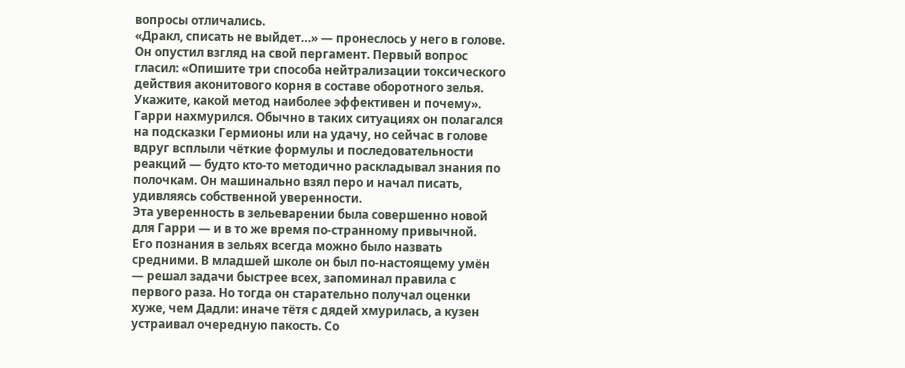вопросы отличались.
«Дракл, списать не выйдет…» — пронеслось у него в голове.
Он опустил взгляд на свой пергамент. Первый вопрос гласил: «Опишите три способа нейтрализации токсического действия аконитового корня в составе оборотного зелья. Укажите, какой метод наиболее эффективен и почему».
Гарри нахмурился. Обычно в таких ситуациях он полагался на подсказки Гермионы или на удачу, но сейчас в голове вдруг всплыли чёткие формулы и последовательности реакций — будто кто‑то методично раскладывал знания по полочкам. Он машинально взял перо и начал писать, удивляясь собственной уверенности.
Эта уверенность в зельеварении была совершенно новой для Гарри — и в то же время по‑странному привычной.
Его познания в зельях всегда можно было назвать средними. В младшей школе он был по‑настоящему умён — решал задачи быстрее всех, запоминал правила с первого раза. Но тогда он старательно получал оценки хуже, чем Дадли: иначе тётя с дядей хмурилась, а кузен устраивал очередную пакость. Со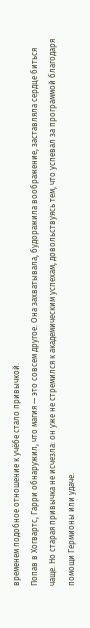временем подобное отношение к учёбе стало привычкой.
Попав в Хогвартс, Гарри обнаружил, что магия — это совсем другое. Она захватывала, будоражила воображение, заставляла сердце биться чаще. Но старая привычка не исчезла: он уже не стремился к академическим успехам, довольствуясь тем, что успевал за программой благодаря помощи Гермионы или удаче.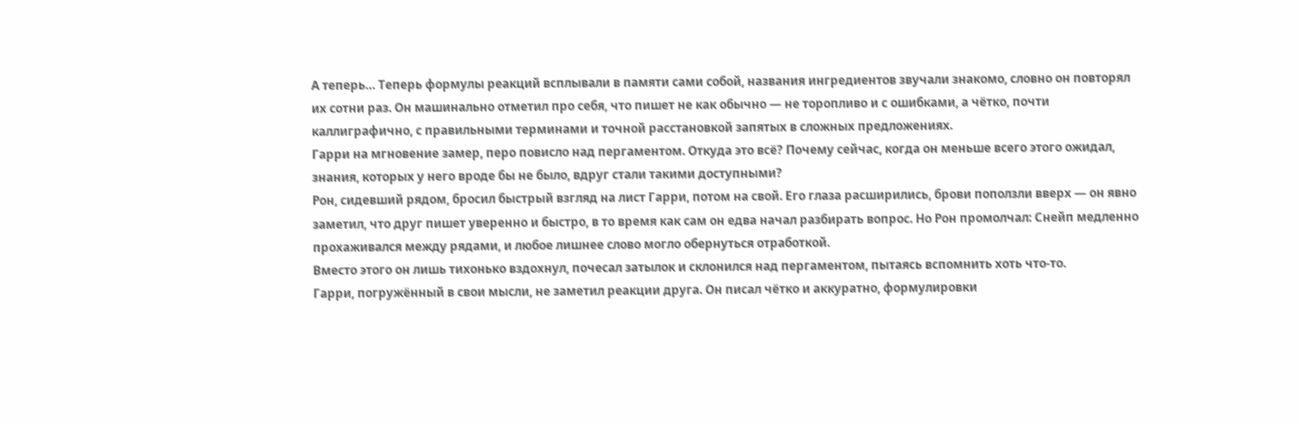А теперь… Теперь формулы реакций всплывали в памяти сами собой, названия ингредиентов звучали знакомо, словно он повторял их сотни раз. Он машинально отметил про себя, что пишет не как обычно — не торопливо и с ошибками, а чётко, почти каллиграфично, с правильными терминами и точной расстановкой запятых в сложных предложениях.
Гарри на мгновение замер, перо повисло над пергаментом. Откуда это всё? Почему сейчас, когда он меньше всего этого ожидал, знания, которых у него вроде бы не было, вдруг стали такими доступными?
Рон, сидевший рядом, бросил быстрый взгляд на лист Гарри, потом на свой. Его глаза расширились, брови поползли вверх — он явно заметил, что друг пишет уверенно и быстро, в то время как сам он едва начал разбирать вопрос. Но Рон промолчал: Снейп медленно прохаживался между рядами, и любое лишнее слово могло обернуться отработкой.
Вместо этого он лишь тихонько вздохнул, почесал затылок и склонился над пергаментом, пытаясь вспомнить хоть что‑то.
Гарри, погружённый в свои мысли, не заметил реакции друга. Он писал чётко и аккуратно, формулировки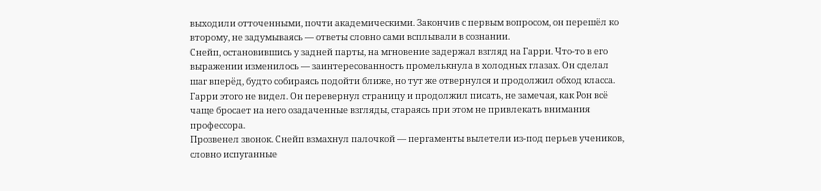выходили отточенными, почти академическими. Закончив с первым вопросом, он перешёл ко второму, не задумываясь — ответы словно сами всплывали в сознании.
Снейп, остановившись у задней парты, на мгновение задержал взгляд на Гарри. Что‑то в его выражении изменилось — заинтересованность промелькнула в холодных глазах. Он сделал шаг вперёд, будто собираясь подойти ближе, но тут же отвернулся и продолжил обход класса.
Гарри этого не видел. Он перевернул страницу и продолжил писать, не замечая, как Рон всё чаще бросает на него озадаченные взгляды, стараясь при этом не привлекать внимания профессора.
Прозвенел звонок. Снейп взмахнул палочкой — пергаменты вылетели из‑под перьев учеников, словно испуганные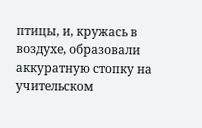птицы, и, кружась в воздухе, образовали аккуратную стопку на учительском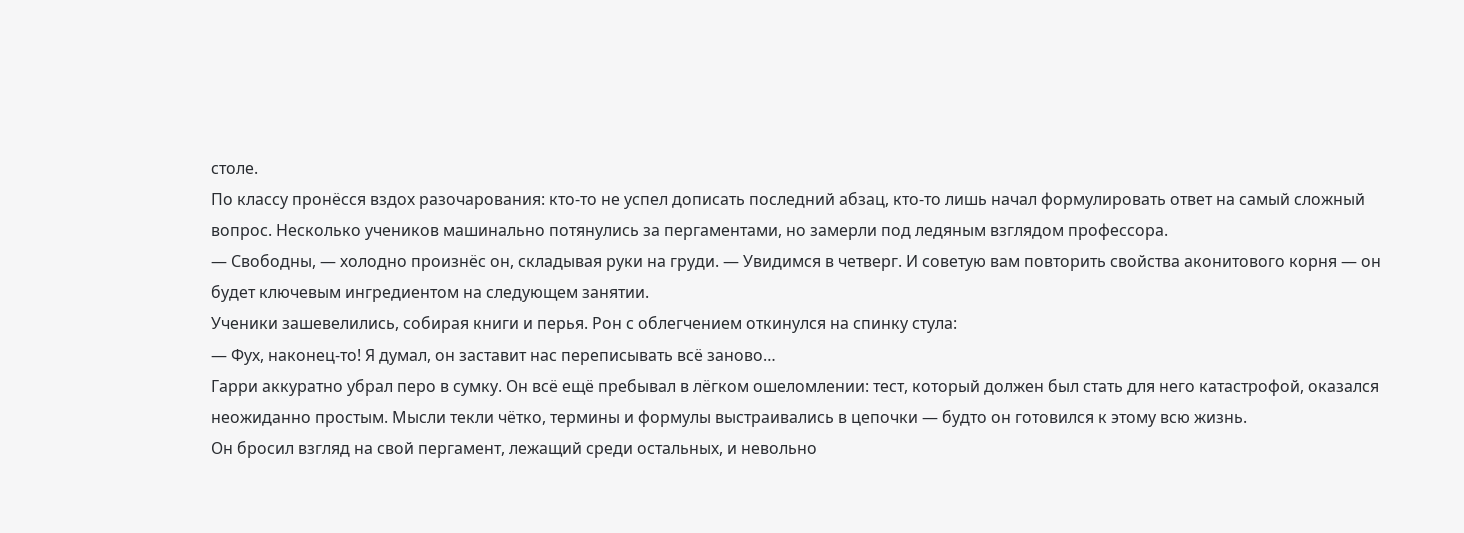столе.
По классу пронёсся вздох разочарования: кто‑то не успел дописать последний абзац, кто‑то лишь начал формулировать ответ на самый сложный вопрос. Несколько учеников машинально потянулись за пергаментами, но замерли под ледяным взглядом профессора.
— Свободны, — холодно произнёс он, складывая руки на груди. — Увидимся в четверг. И советую вам повторить свойства аконитового корня — он будет ключевым ингредиентом на следующем занятии.
Ученики зашевелились, собирая книги и перья. Рон с облегчением откинулся на спинку стула:
— Фух, наконец‑то! Я думал, он заставит нас переписывать всё заново…
Гарри аккуратно убрал перо в сумку. Он всё ещё пребывал в лёгком ошеломлении: тест, который должен был стать для него катастрофой, оказался неожиданно простым. Мысли текли чётко, термины и формулы выстраивались в цепочки — будто он готовился к этому всю жизнь.
Он бросил взгляд на свой пергамент, лежащий среди остальных, и невольно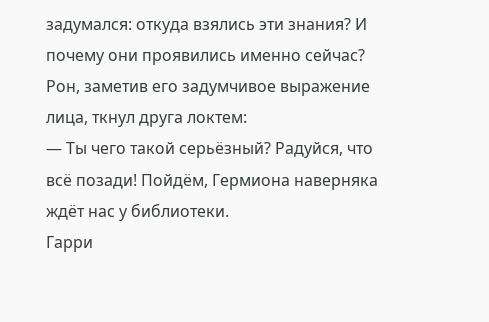задумался: откуда взялись эти знания? И почему они проявились именно сейчас?
Рон, заметив его задумчивое выражение лица, ткнул друга локтем:
— Ты чего такой серьёзный? Радуйся, что всё позади! Пойдём, Гермиона наверняка ждёт нас у библиотеки.
Гарри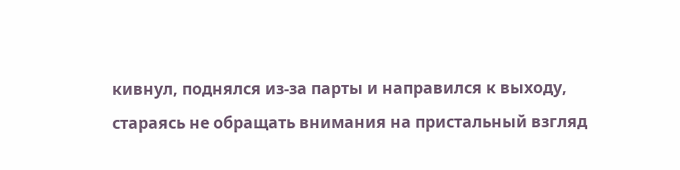кивнул, поднялся из‑за парты и направился к выходу, стараясь не обращать внимания на пристальный взгляд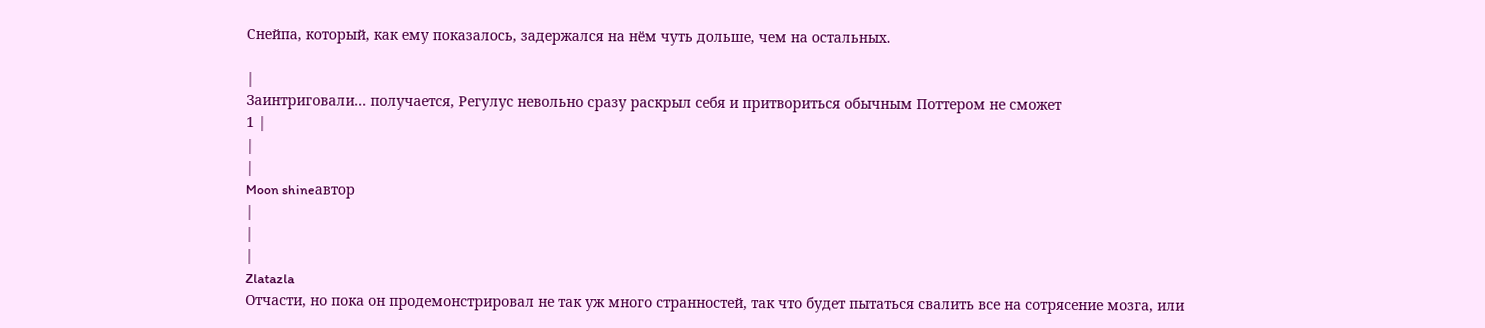Снейпа, который, как ему показалось, задержался на нём чуть дольше, чем на остальных.

|
Заинтриговали... получается, Регулус невольно сразу раскрыл себя и притвориться обычным Поттером не сможет
1 |
|
|
Moon shineавтор
|
|
|
Zlatazla
Отчасти, но пока он продемонстрировал не так уж много странностей, так что будет пытаться свалить все на сотрясение мозга, или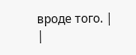вроде того. |
|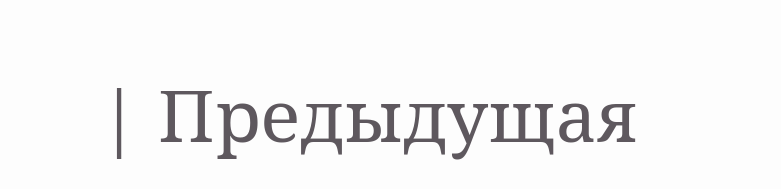| Предыдущая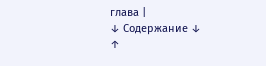глава |
↓ Содержание ↓
↑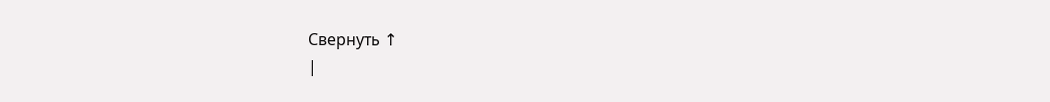Свернуть ↑
|